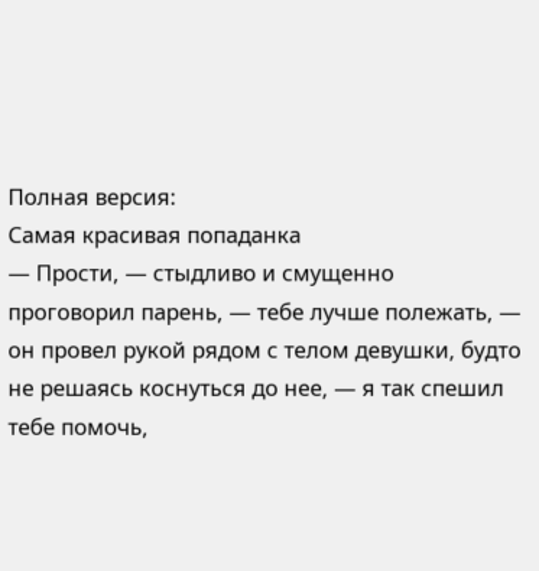Полная версия:
Самая красивая попаданка
— Прости, — стыдливо и смущенно проговорил парень, — тебе лучше полежать, — он провел рукой рядом с телом девушки, будто не решаясь коснуться до нее, — я так спешил тебе помочь,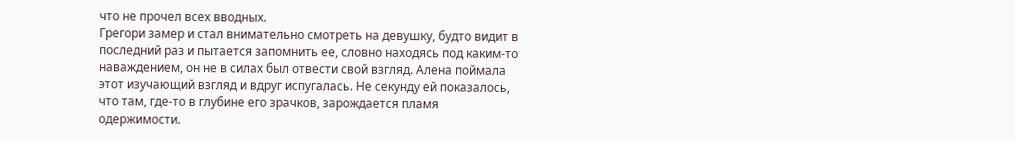что не прочел всех вводных.
Грегори замер и стал внимательно смотреть на девушку, будто видит в последний раз и пытается запомнить ее, словно находясь под каким-то наваждением, он не в силах был отвести свой взгляд. Алена поймала этот изучающий взгляд и вдруг испугалась. Не секунду ей показалось, что там, где-то в глубине его зрачков, зарождается пламя одержимости.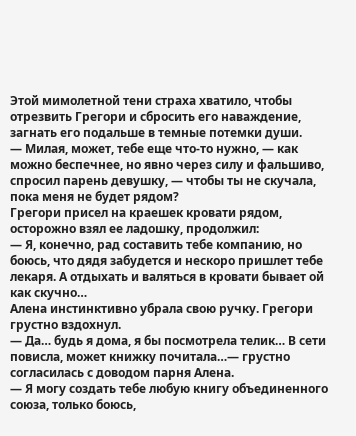Этой мимолетной тени страха хватило, чтобы отрезвить Грегори и сбросить его наваждение, загнать его подальше в темные потемки души.
— Милая, может, тебе еще что-то нужно, — как можно беспечнее, но явно через силу и фальшиво, спросил парень девушку, — чтобы ты не скучала, пока меня не будет рядом?
Грегори присел на краешек кровати рядом, осторожно взял ее ладошку, продолжил:
— Я, конечно, рад составить тебе компанию, но боюсь, что дядя забудется и нескоро пришлет тебе лекаря. А отдыхать и валяться в кровати бывает ой как скучно…
Алена инстинктивно убрала свою ручку. Грегори грустно вздохнул.
— Да… будь я дома, я бы посмотрела телик… В сети повисла, может книжку почитала…— грустно согласилась с доводом парня Алена.
— Я могу создать тебе любую книгу объединенного союза, только боюсь,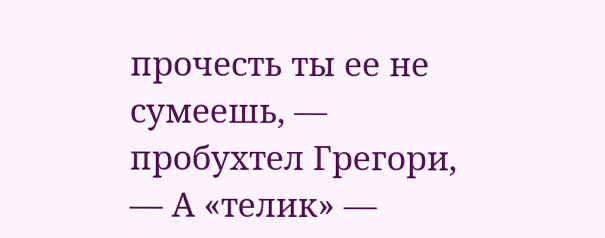прочесть ты ее не сумеешь, — пробухтел Грегори, — А «телик» —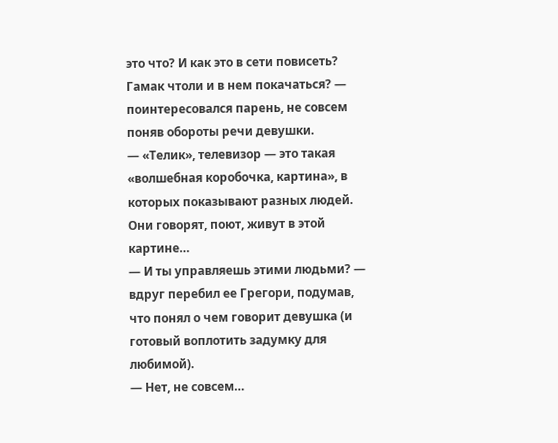это что? И как это в сети повисеть? Гамак чтоли и в нем покачаться? — поинтересовался парень, не совсем поняв обороты речи девушки.
— «Телик», телевизор — это такая «волшебная коробочка, картина», в которых показывают разных людей. Они говорят, поют, живут в этой картине…
— И ты управляешь этими людьми? — вдруг перебил ее Грегори, подумав, что понял о чем говорит девушка (и готовый воплотить задумку для любимой).
— Нет, не совсем…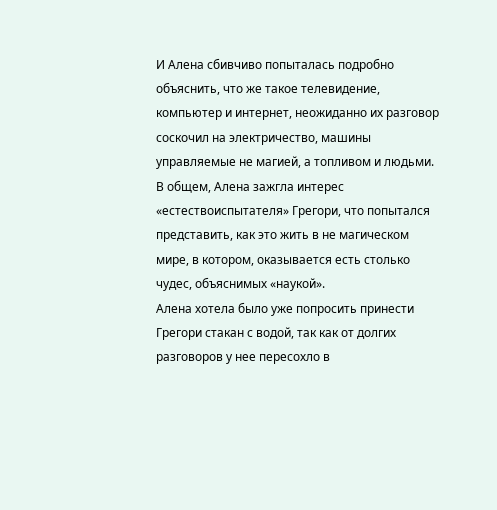И Алена сбивчиво попыталась подробно объяснить, что же такое телевидение, компьютер и интернет, неожиданно их разговор соскочил на электричество, машины управляемые не магией, а топливом и людьми. В общем, Алена зажгла интерес «естествоиспытателя» Грегори, что попытался представить, как это жить в не магическом мире, в котором, оказывается есть столько чудес, объяснимых «наукой».
Алена хотела было уже попросить принести Грегори стакан с водой, так как от долгих разговоров у нее пересохло в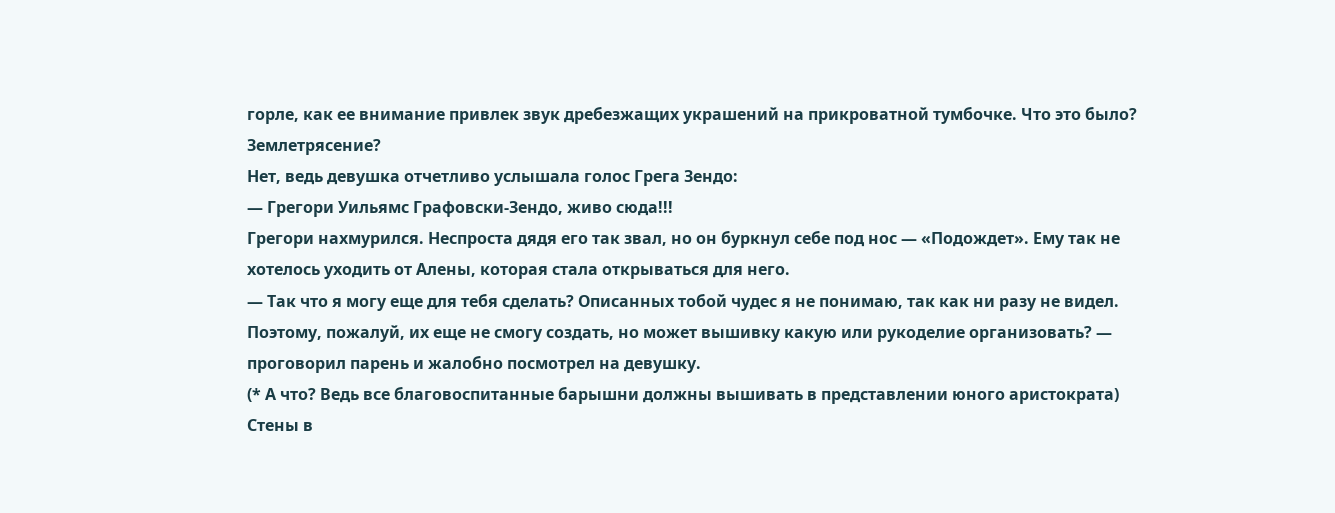горле, как ее внимание привлек звук дребезжащих украшений на прикроватной тумбочке. Что это было? Землетрясение?
Нет, ведь девушка отчетливо услышала голос Грега Зендо:
— Грегори Уильямс Графовски-Зендо, живо сюда!!!
Грегори нахмурился. Неспроста дядя его так звал, но он буркнул себе под нос — «Подождет». Ему так не хотелось уходить от Алены, которая стала открываться для него.
— Так что я могу еще для тебя сделать? Описанных тобой чудес я не понимаю, так как ни разу не видел. Поэтому, пожалуй, их еще не смогу создать, но может вышивку какую или рукоделие организовать? — проговорил парень и жалобно посмотрел на девушку.
(* А что? Ведь все благовоспитанные барышни должны вышивать в представлении юного аристократа)
Стены в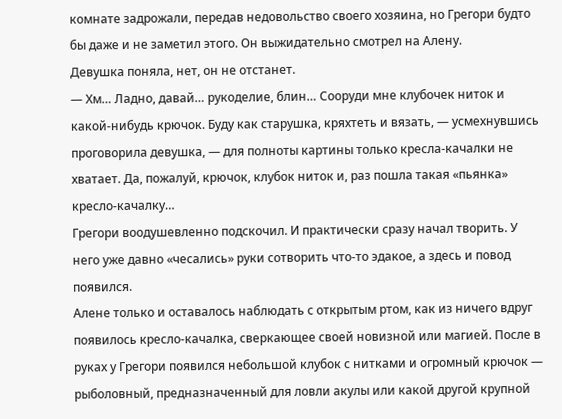комнате задрожали, передав недовольство своего хозяина, но Грегори будто бы даже и не заметил этого. Он выжидательно смотрел на Алену.
Девушка поняла, нет, он не отстанет.
— Хм… Ладно, давай… рукоделие, блин… Сооруди мне клубочек ниток и какой-нибудь крючок. Буду как старушка, кряхтеть и вязать, — усмехнувшись проговорила девушка, — для полноты картины только кресла-качалки не хватает. Да, пожалуй, крючок, клубок ниток и, раз пошла такая «пьянка» кресло-качалку…
Грегори воодушевленно подскочил. И практически сразу начал творить. У него уже давно «чесались» руки сотворить что-то эдакое, а здесь и повод появился.
Алене только и оставалось наблюдать с открытым ртом, как из ничего вдруг появилось кресло-качалка, сверкающее своей новизной или магией. После в руках у Грегори появился небольшой клубок с нитками и огромный крючок — рыболовный, предназначенный для ловли акулы или какой другой крупной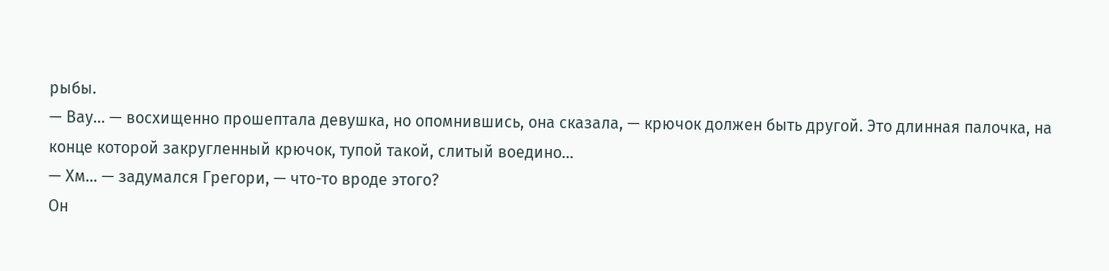рыбы.
— Вау… — восхищенно прошептала девушка, но опомнившись, она сказала, — крючок должен быть другой. Это длинная палочка, на конце которой закругленный крючок, тупой такой, слитый воедино…
— Хм… — задумался Грегори, — что-то вроде этого?
Он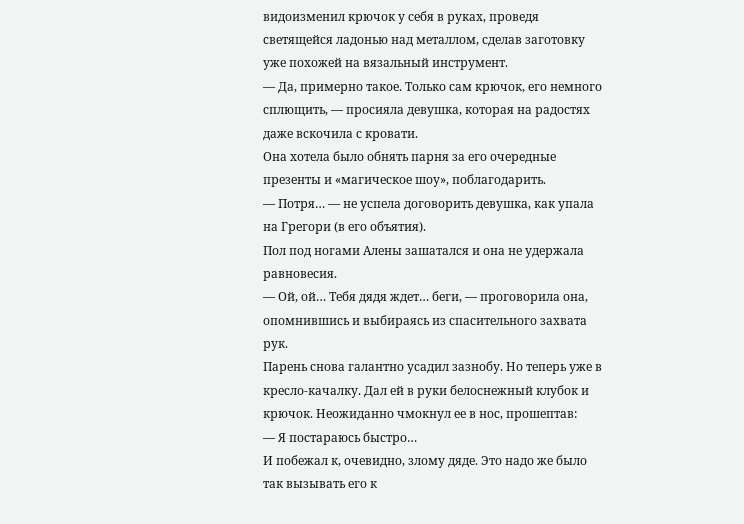видоизменил крючок у себя в руках, проведя светящейся ладонью над металлом, сделав заготовку уже похожей на вязальный инструмент.
— Да, примерно такое. Только сам крючок, его немного сплющить, — просияла девушка, которая на радостях даже вскочила с кровати.
Она хотела было обнять парня за его очередные презенты и «магическое шоу», поблагодарить.
— Потря… — не успела договорить девушка, как упала на Грегори (в его объятия).
Пол под ногами Алены зашатался и она не удержала равновесия.
— Ой, ой… Тебя дядя ждет… беги, — проговорила она, опомнившись и выбираясь из спасительного захвата рук.
Парень снова галантно усадил зазнобу. Но теперь уже в кресло-качалку. Дал ей в руки белоснежный клубок и крючок. Неожиданно чмокнул ее в нос, прошептав:
— Я постараюсь быстро…
И побежал к, очевидно, злому дяде. Это надо же было так вызывать его к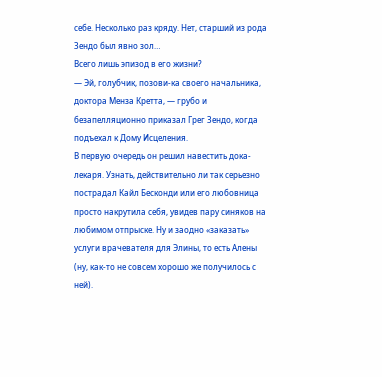себе. Несколько раз кряду. Нет, старший из рода Зендо был явно зол…
Всего лишь эпизод в его жизни?
— Эй, голубчик, позови-ка своего начальника, доктора Менза Кретта, — грубо и безапелляционно приказал Грег Зендо, когда подъехал к Дому Исцеления.
В первую очередь он решил навестить дока-лекаря. Узнать, действительно ли так серьезно пострадал Кайл Бесконди или его любовница просто накрутила себя, увидев пару синяков на любимом отпрыске. Ну и заодно «заказать» услуги врачевателя для Элины, то есть Алены (ну, как-то не совсем хорошо же получилось с ней).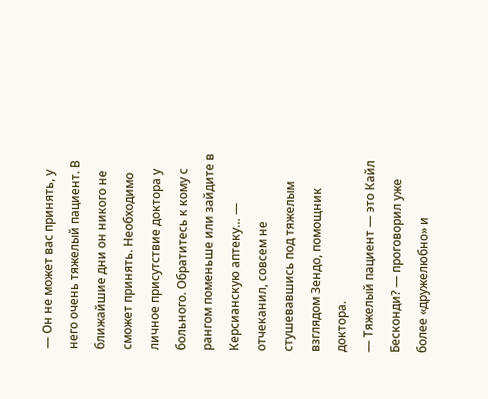— Он не может вас принять, у него очень тяжелый пациент. В ближайшие дни он никого не сможет принять. Необходимо личное присутствие доктора у больного. Обратитесь к кому с рангом поменьше или зайдите в Керсианскую аптеку… — отчеканил, совсем не стушевавшись под тяжелым взглядом Зендо, помощник доктора.
— Тяжелый пациент — это Кайл Бесконди? — проговорил уже более «дружелюбно» и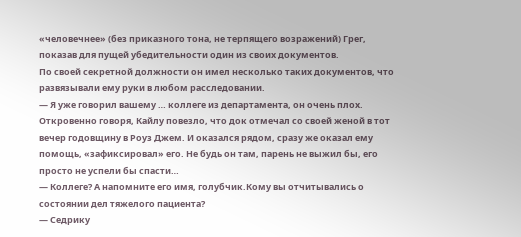«человечнее» (без приказного тона, не терпящего возражений) Грег, показав для пущей убедительности один из своих документов.
По своей секретной должности он имел несколько таких документов, что развязывали ему руки в любом расследовании.
— Я уже говорил вашему … коллеге из департамента, он очень плох. Откровенно говоря, Кайлу повезло, что док отмечал со своей женой в тот вечер годовщину в Роуз Джем. И оказался рядом, сразу же оказал ему помощь, «зафиксировал» его. Не будь он там, парень не выжил бы, его просто не успели бы спасти…
— Коллеге? А напомните его имя, голубчик.Кому вы отчитывались о состоянии дел тяжелого пациента?
— Седрику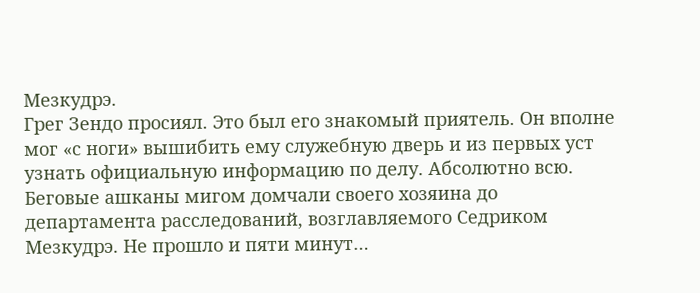Мезкудрэ.
Грег Зендо просиял. Это был его знакомый приятель. Он вполне мог «с ноги» вышибить ему служебную дверь и из первых уст узнать официальную информацию по делу. Абсолютно всю.
Беговые ашканы мигом домчали своего хозяина до департамента расследований, возглавляемого Седриком Мезкудрэ. Не прошло и пяти минут…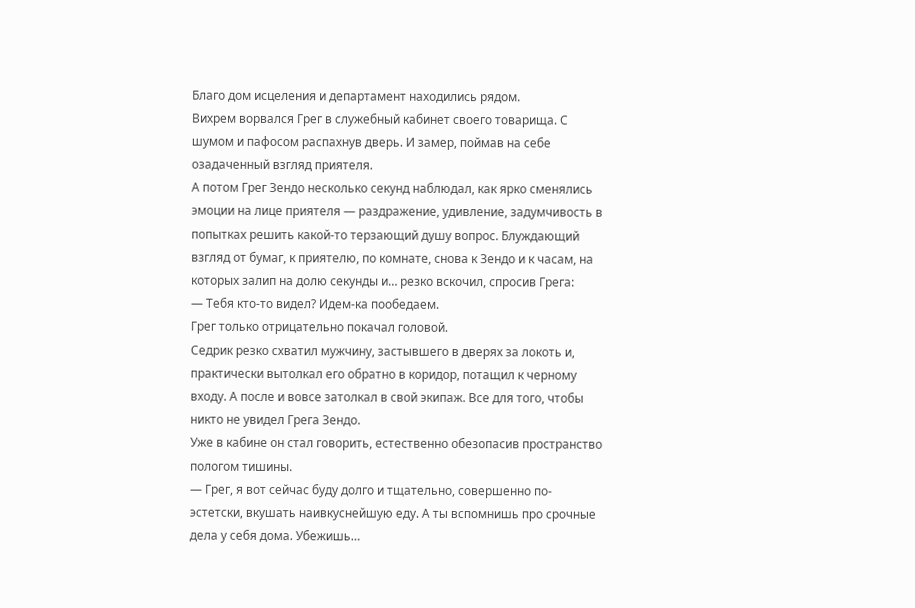Благо дом исцеления и департамент находились рядом.
Вихрем ворвался Грег в служебный кабинет своего товарища. С шумом и пафосом распахнув дверь. И замер, поймав на себе озадаченный взгляд приятеля.
А потом Грег Зендо несколько секунд наблюдал, как ярко сменялись эмоции на лице приятеля — раздражение, удивление, задумчивость в попытках решить какой-то терзающий душу вопрос. Блуждающий взгляд от бумаг, к приятелю, по комнате, снова к Зендо и к часам, на которых залип на долю секунды и… резко вскочил, спросив Грега:
— Тебя кто-то видел? Идем-ка пообедаем.
Грег только отрицательно покачал головой.
Седрик резко схватил мужчину, застывшего в дверях за локоть и, практически вытолкал его обратно в коридор, потащил к черному входу. А после и вовсе затолкал в свой экипаж. Все для того, чтобы никто не увидел Грега Зендо.
Уже в кабине он стал говорить, естественно обезопасив пространство пологом тишины.
— Грег, я вот сейчас буду долго и тщательно, совершенно по-эстетски, вкушать наивкуснейшую еду. А ты вспомнишь про срочные дела у себя дома. Убежишь…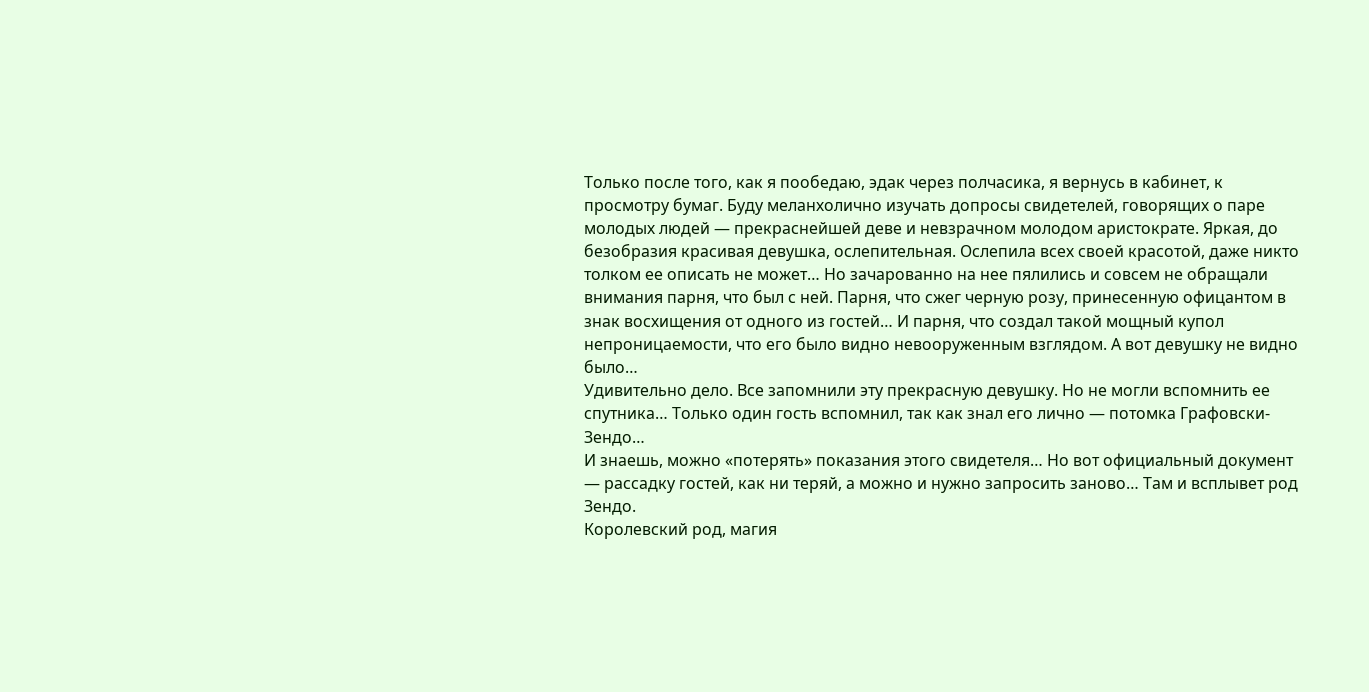Только после того, как я пообедаю, эдак через полчасика, я вернусь в кабинет, к просмотру бумаг. Буду меланхолично изучать допросы свидетелей, говорящих о паре молодых людей — прекраснейшей деве и невзрачном молодом аристократе. Яркая, до безобразия красивая девушка, ослепительная. Ослепила всех своей красотой, даже никто толком ее описать не может… Но зачарованно на нее пялились и совсем не обращали внимания парня, что был с ней. Парня, что сжег черную розу, принесенную офицантом в знак восхищения от одного из гостей… И парня, что создал такой мощный купол непроницаемости, что его было видно невооруженным взглядом. А вот девушку не видно было…
Удивительно дело. Все запомнили эту прекрасную девушку. Но не могли вспомнить ее спутника… Только один гость вспомнил, так как знал его лично — потомка Графовски-Зендо…
И знаешь, можно «потерять» показания этого свидетеля… Но вот официальный документ — рассадку гостей, как ни теряй, а можно и нужно запросить заново… Там и всплывет род Зендо.
Королевский род, магия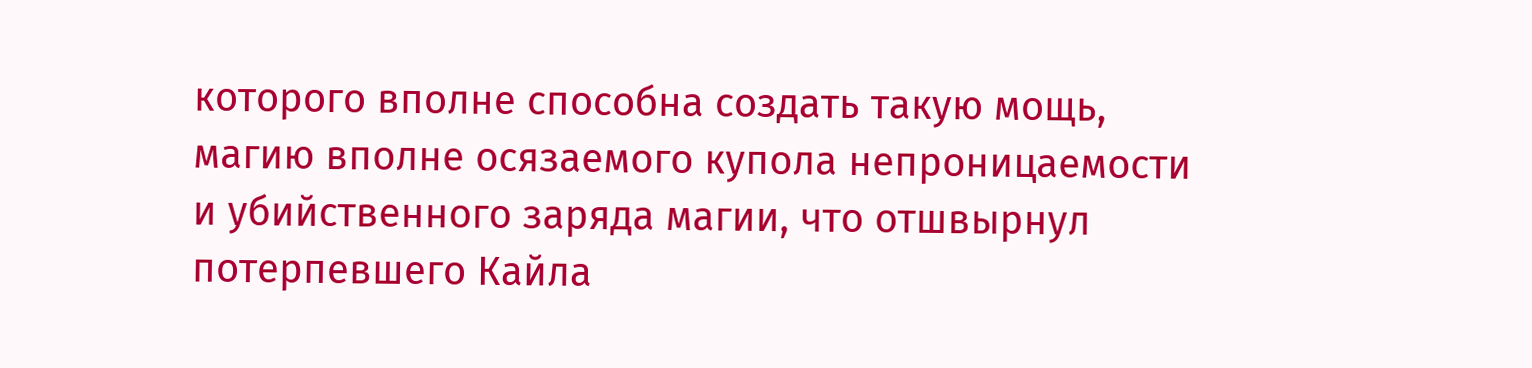которого вполне способна создать такую мощь, магию вполне осязаемого купола непроницаемости и убийственного заряда магии, что отшвырнул потерпевшего Кайла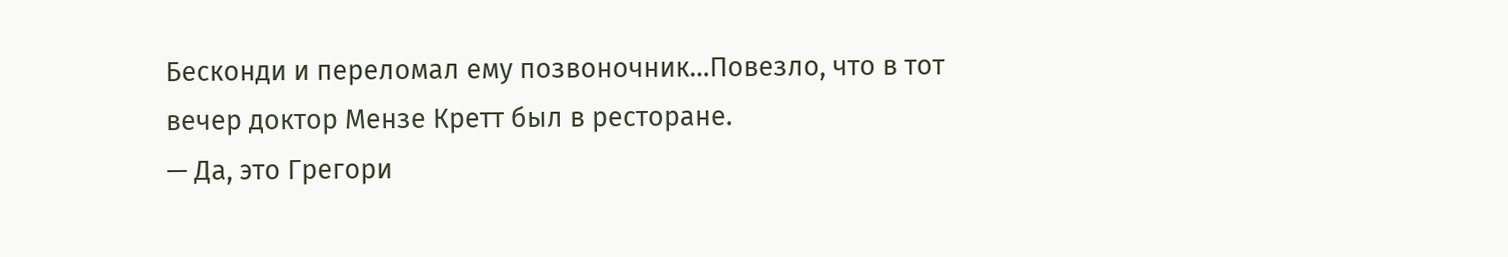Бесконди и переломал ему позвоночник…Повезло, что в тот вечер доктор Мензе Кретт был в ресторане.
— Да, это Грегори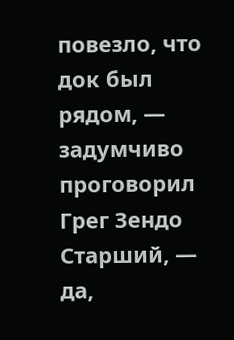повезло, что док был рядом, — задумчиво проговорил Грег Зендо Старший, — да,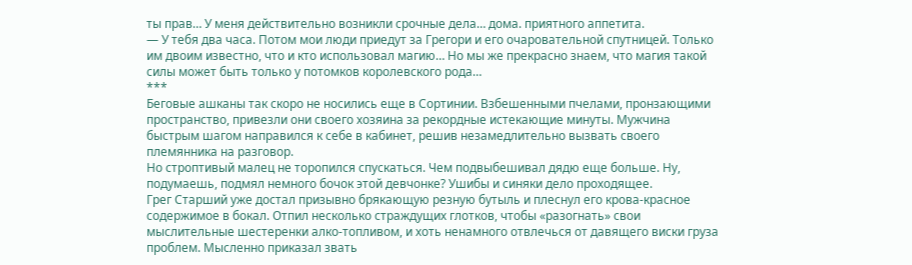ты прав… У меня действительно возникли срочные дела… дома. приятного аппетита.
— У тебя два часа. Потом мои люди приедут за Грегори и его очаровательной спутницей. Только им двоим известно, что и кто использовал магию… Но мы же прекрасно знаем, что магия такой силы может быть только у потомков королевского рода…
***
Беговые ашканы так скоро не носились еще в Сортинии. Взбешенными пчелами, пронзающими пространство, привезли они своего хозяина за рекордные истекающие минуты. Мужчина быстрым шагом направился к себе в кабинет, решив незамедлительно вызвать своего племянника на разговор.
Но строптивый малец не торопился спускаться. Чем подвыбешивал дядю еще больше. Ну, подумаешь, подмял немного бочок этой девчонке? Ушибы и синяки дело проходящее.
Грег Старший уже достал призывно брякающую резную бутыль и плеснул его крова-красное содержимое в бокал. Отпил несколько страждущих глотков, чтобы «разогнать» свои мыслительные шестеренки алко-топливом, и хоть ненамного отвлечься от давящего виски груза проблем. Мысленно приказал звать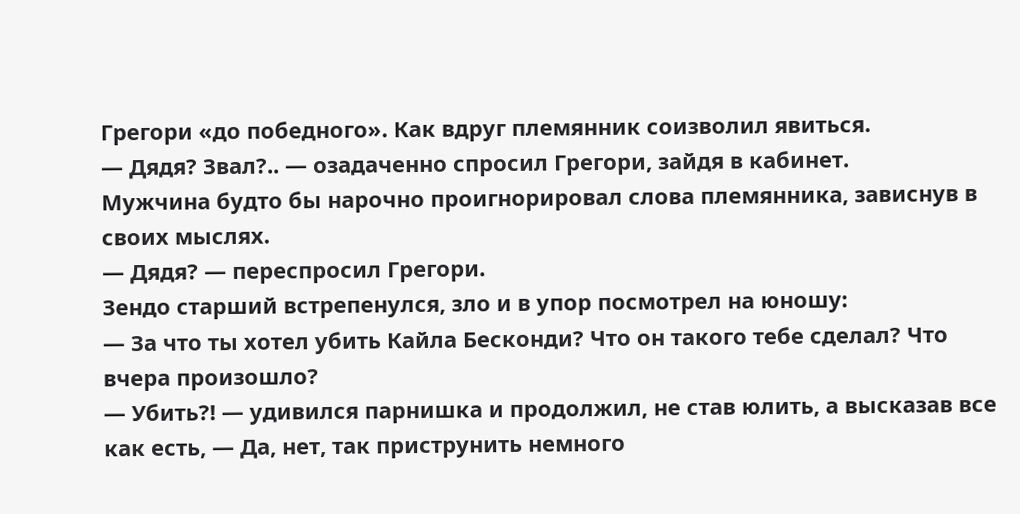Грегори «до победного». Как вдруг племянник соизволил явиться.
— Дядя? Звал?.. — озадаченно спросил Грегори, зайдя в кабинет.
Мужчина будто бы нарочно проигнорировал слова племянника, зависнув в своих мыслях.
— Дядя? — переспросил Грегори.
Зендо старший встрепенулся, зло и в упор посмотрел на юношу:
— За что ты хотел убить Кайла Бесконди? Что он такого тебе сделал? Что вчера произошло?
— Убить?! — удивился парнишка и продолжил, не став юлить, а высказав все как есть, — Да, нет, так приструнить немного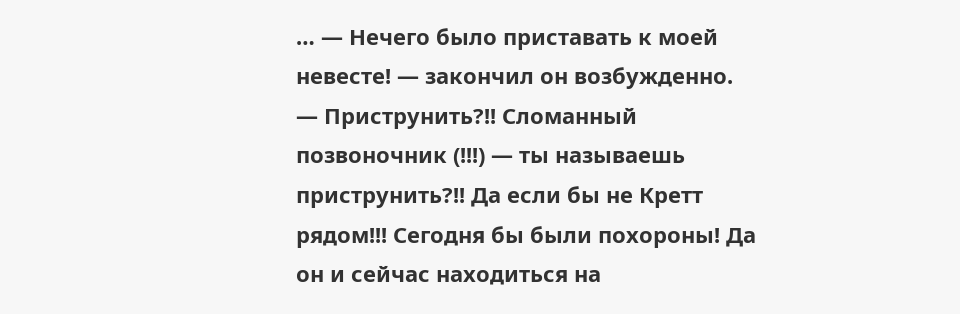… — Нечего было приставать к моей невесте! — закончил он возбужденно.
— Приструнить?!! Сломанный позвоночник (!!!) — ты называешь приструнить?!! Да если бы не Кретт рядом!!! Сегодня бы были похороны! Да он и сейчас находиться на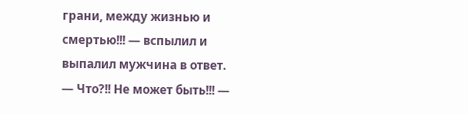грани, между жизнью и смертью!!! — вспылил и выпалил мужчина в ответ.
— Что?!! Не может быть!!! —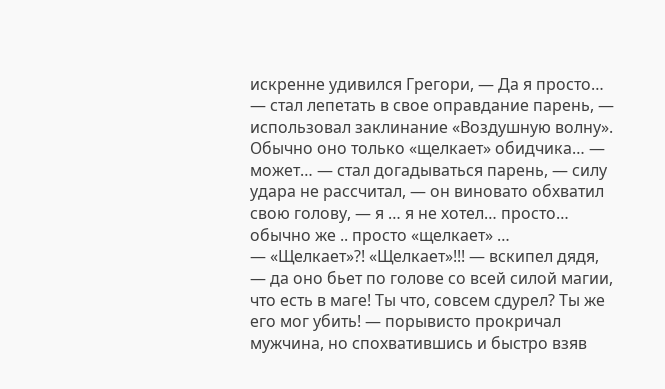искренне удивился Грегори, — Да я просто… — стал лепетать в свое оправдание парень, — использовал заклинание «Воздушную волну». Обычно оно только «щелкает» обидчика… — может… — стал догадываться парень, — силу удара не рассчитал, — он виновато обхватил свою голову, — я … я не хотел… просто… обычно же .. просто «щелкает» …
— «Щелкает»?! «Щелкает»!!! — вскипел дядя, — да оно бьет по голове со всей силой магии, что есть в маге! Ты что, совсем сдурел? Ты же его мог убить! — порывисто прокричал мужчина, но спохватившись и быстро взяв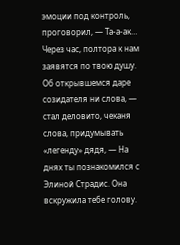эмоции под контроль, проговорил, — Та-а-ак… Через час, полтора к нам заявятся по твою душу. Об открывшемся даре созидателя ни слова, — стал деловито, чеканя слова, придумывать «легенду» дядя, — На днях ты познакомился с Элиной Страдис. Она вскружила тебе голову.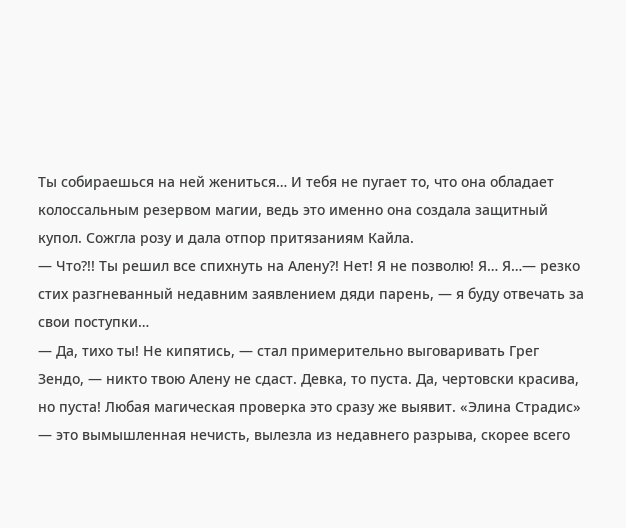Ты собираешься на ней жениться… И тебя не пугает то, что она обладает колоссальным резервом магии, ведь это именно она создала защитный купол. Сожгла розу и дала отпор притязаниям Кайла.
— Что?!! Ты решил все спихнуть на Алену?! Нет! Я не позволю! Я… Я…— резко стих разгневанный недавним заявлением дяди парень, — я буду отвечать за свои поступки…
— Да, тихо ты! Не кипятись, — стал примерительно выговаривать Грег Зендо, — никто твою Алену не сдаст. Девка, то пуста. Да, чертовски красива, но пуста! Любая магическая проверка это сразу же выявит. «Элина Страдис» — это вымышленная нечисть, вылезла из недавнего разрыва, скорее всего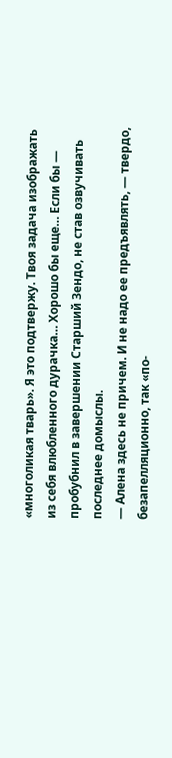«многоликая тварь». Я это подтвержу. Твоя задача изображать из себя влюбленного дурачка… Хорошо бы еще… Если бы — пробубнил в завершении Старший Зендо, не став озвучивать последнее домыслы.
— Алена здесь не причем. И не надо ее предъявлять, — твердо, безапелляционно, так «по-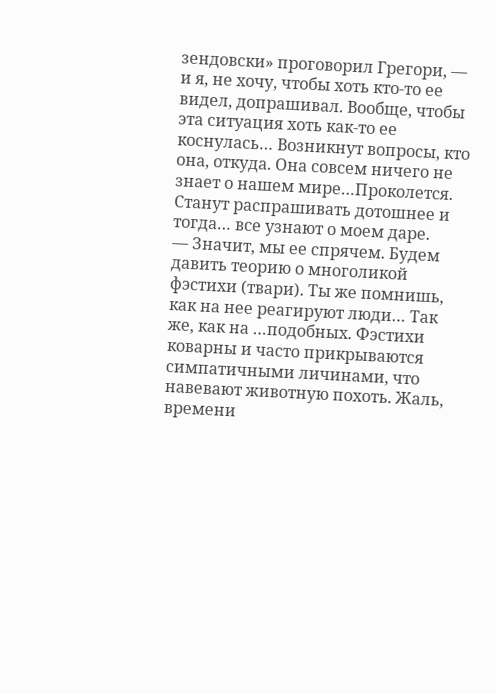зендовски» проговорил Грегори, — и я, не хочу, чтобы хоть кто-то ее видел, допрашивал. Вообще, чтобы эта ситуация хоть как-то ее коснулась… Возникнут вопросы, кто она, откуда. Она совсем ничего не знает о нашем мире…Проколется. Станут распрашивать дотошнее и тогда… все узнают о моем даре.
— Значит, мы ее спрячем. Будем давить теорию о многоликой фэстихи (твари). Ты же помнишь, как на нее реагируют люди… Так же, как на …подобных. Фэстихи коварны и часто прикрываются симпатичными личинами, что навевают животную похоть. Жаль, времени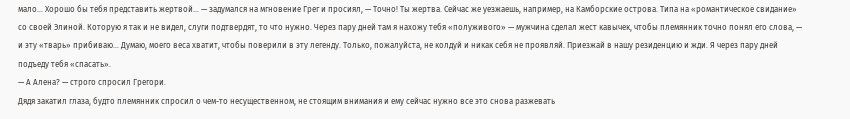мало… Хорошо бы тебя представить жертвой… — задумался на мгновение Грег и просиял, — Точно! Ты жертва. Сейчас же уезжаешь, например, на Камборские острова. Типа на «романтическое свидание» со своей Элиной. Которую я так и не видел, слуги подтвердят, то что нужно. Через пару дней там я нахожу тебя «полуживого» — мужчина сделал жест кавычек, чтобы племянник точно понял его слова, — и эту «тварь» прибиваю… Думаю, моего веса хватит, чтобы поверили в эту легенду. Только, пожалуйста, не колдуй и никак себя не проявляй. Приезжай в нашу резиденцию и жди. Я через пару дней подъеду тебя «спасать».
— А Алена? — строго спросил Грегори.
Дядя закатил глаза, будто племянник спросил о чем-то несущественном, не стоящим внимания и ему сейчас нужно все это снова разжевать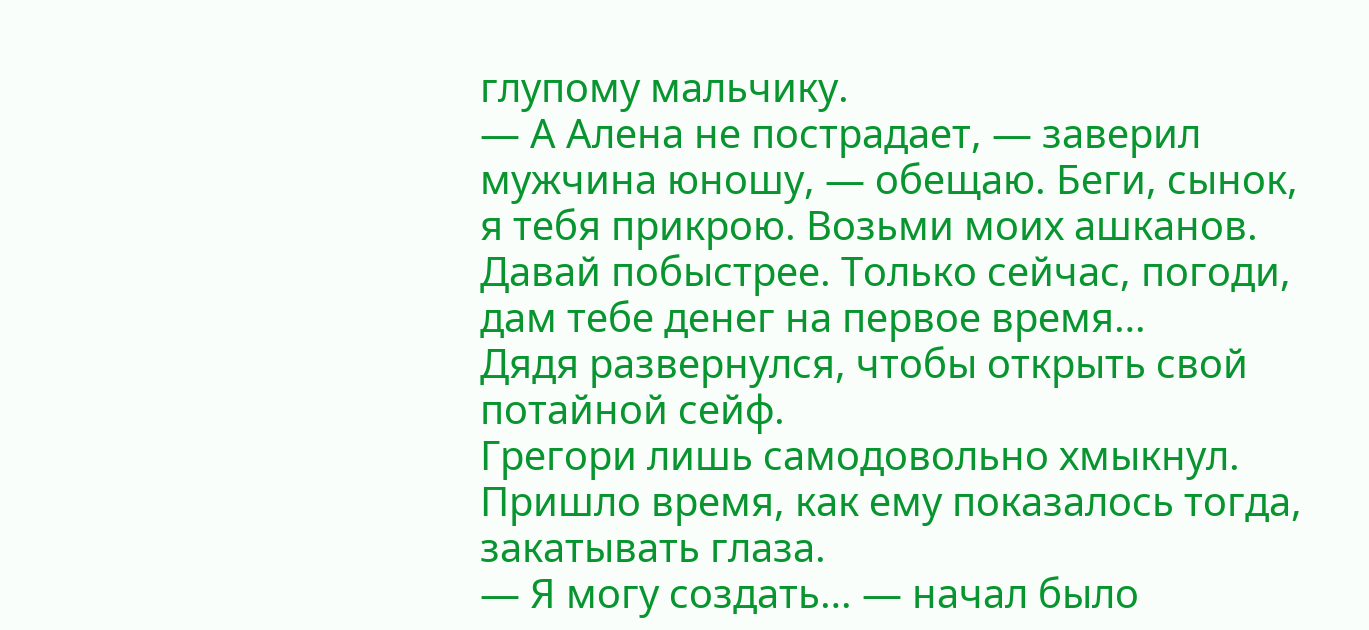глупому мальчику.
— А Алена не пострадает, — заверил мужчина юношу, — обещаю. Беги, сынок, я тебя прикрою. Возьми моих ашканов. Давай побыстрее. Только сейчас, погоди, дам тебе денег на первое время…
Дядя развернулся, чтобы открыть свой потайной сейф.
Грегори лишь самодовольно хмыкнул. Пришло время, как ему показалось тогда, закатывать глаза.
— Я могу создать… — начал было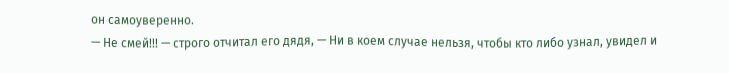он самоуверенно.
— Не смей!!! — строго отчитал его дядя, — Ни в коем случае нельзя, чтобы кто либо узнал, увидел и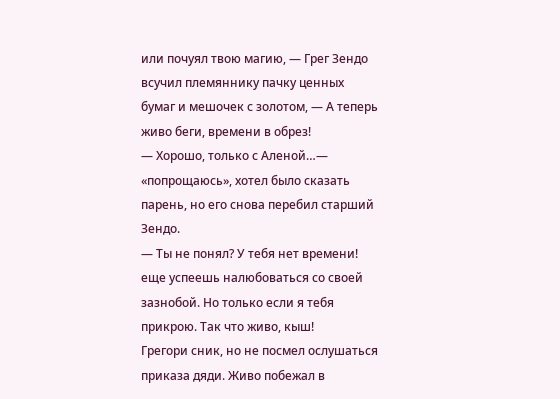или почуял твою магию, — Грег Зендо всучил племяннику пачку ценных бумаг и мешочек с золотом, — А теперь живо беги, времени в обрез!
— Хорошо, только с Аленой…— «попрощаюсь», хотел было сказать парень, но его снова перебил старший Зендо.
— Ты не понял? У тебя нет времени! еще успеешь налюбоваться со своей зазнобой. Но только если я тебя прикрою. Так что живо, кыш!
Грегори сник, но не посмел ослушаться приказа дяди. Живо побежал в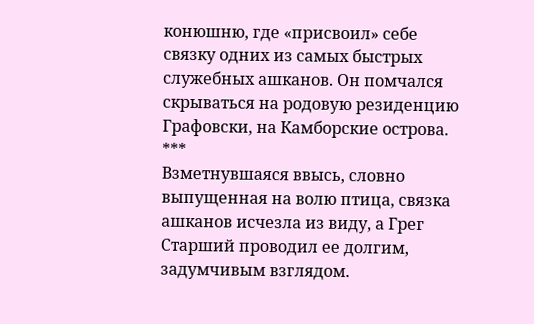конюшню, где «присвоил» себе связку одних из самых быстрых служебных ашканов. Он помчался скрываться на родовую резиденцию Графовски, на Камборские острова.
***
Взметнувшаяся ввысь, словно выпущенная на волю птица, связка ашканов исчезла из виду, а Грег Старший проводил ее долгим, задумчивым взглядом.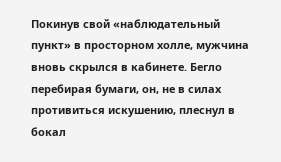Покинув свой «наблюдательный пункт» в просторном холле, мужчина вновь скрылся в кабинете. Бегло перебирая бумаги, он, не в силах противиться искушению, плеснул в бокал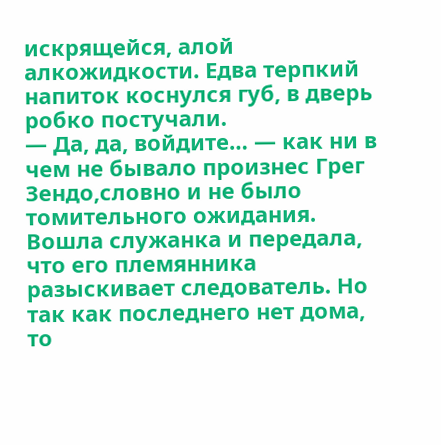искрящейся, алой алкожидкости. Едва терпкий напиток коснулся губ, в дверь робко постучали.
— Да, да, войдите… — как ни в чем не бывало произнес Грег Зендо,словно и не было томительного ожидания.
Вошла служанка и передала, что его племянника разыскивает следователь. Но так как последнего нет дома, то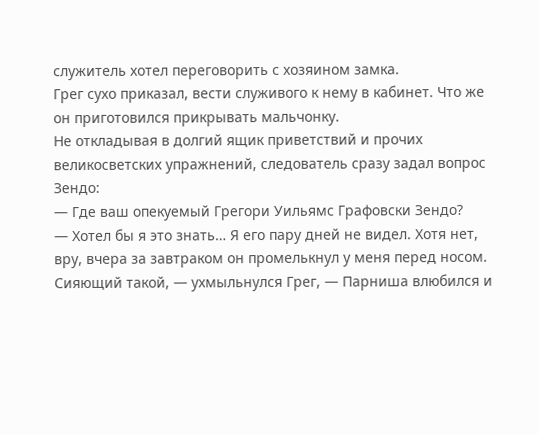служитель хотел переговорить с хозяином замка.
Грег сухо приказал, вести служивого к нему в кабинет. Что же он приготовился прикрывать мальчонку.
Не откладывая в долгий ящик приветствий и прочих великосветских упражнений, следователь сразу задал вопрос Зендо:
— Где ваш опекуемый Грегори Уильямс Графовски Зендо?
— Хотел бы я это знать… Я его пару дней не видел. Хотя нет, вру, вчера за завтраком он промелькнул у меня перед носом. Сияющий такой, — ухмыльнулся Грег, — Парниша влюбился и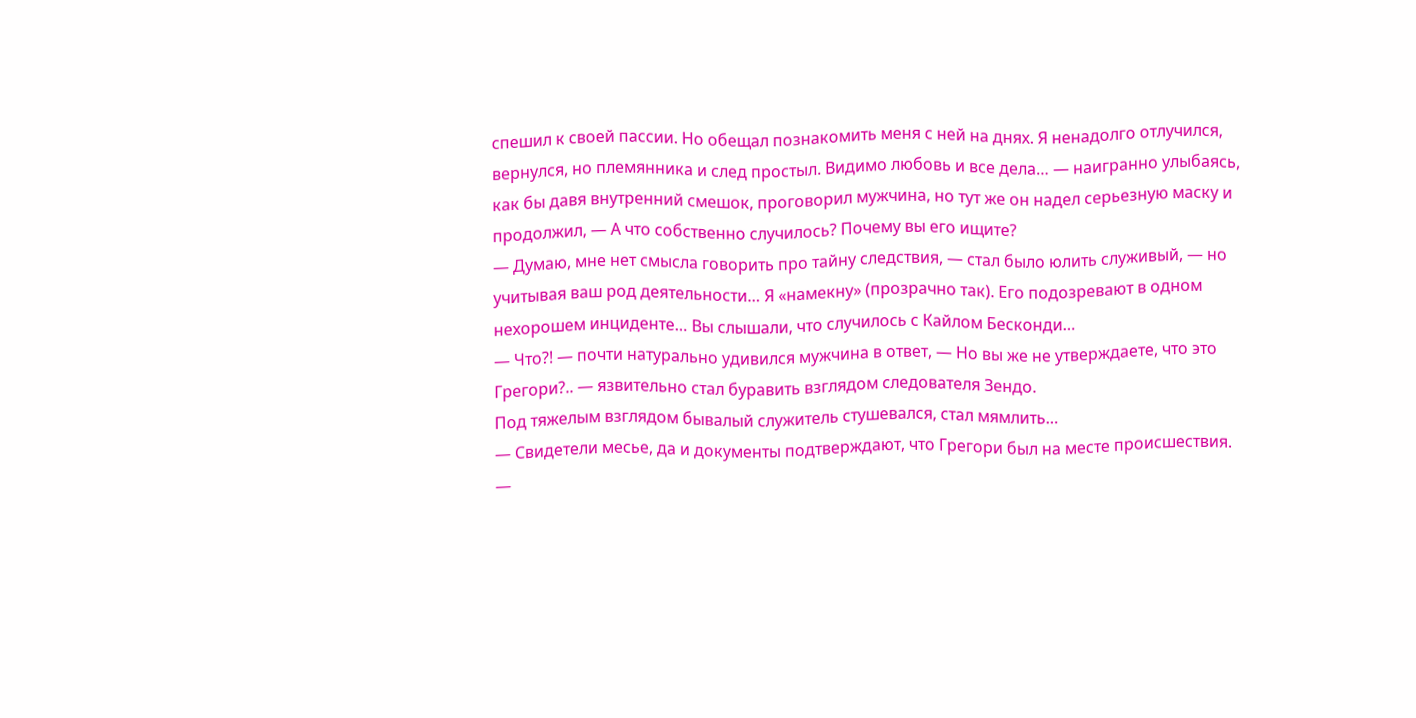спешил к своей пассии. Но обещал познакомить меня с ней на днях. Я ненадолго отлучился, вернулся, но племянника и след простыл. Видимо любовь и все дела… — наигранно улыбаясь, как бы давя внутренний смешок, проговорил мужчина, но тут же он надел серьезную маску и продолжил, — А что собственно случилось? Почему вы его ищите?
— Думаю, мне нет смысла говорить про тайну следствия, — стал было юлить служивый, — но учитывая ваш род деятельности… Я «намекну» (прозрачно так). Его подозревают в одном нехорошем инциденте… Вы слышали, что случилось с Кайлом Бесконди…
— Что?! — почти натурально удивился мужчина в ответ, — Но вы же не утверждаете, что это Грегори?.. — язвительно стал буравить взглядом следователя Зендо.
Под тяжелым взглядом бывалый служитель стушевался, стал мямлить…
— Свидетели месье, да и документы подтверждают, что Грегори был на месте происшествия.
—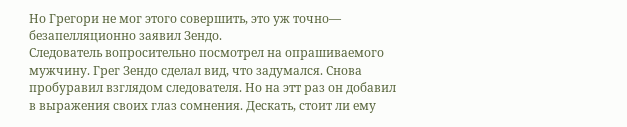Но Грегори не мог этого совершить, это уж точно— безапелляционно заявил Зендо.
Следователь вопросительно посмотрел на опрашиваемого мужчину. Грег Зендо сделал вид, что задумался. Снова пробуравил взглядом следователя. Но на этт раз он добавил в выражения своих глаз сомнения. Дескать, стоит ли ему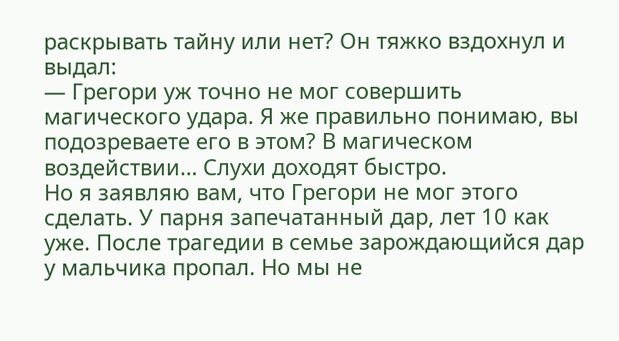раскрывать тайну или нет? Он тяжко вздохнул и выдал:
— Грегори уж точно не мог совершить магического удара. Я же правильно понимаю, вы подозреваете его в этом? В магическом воздействии… Слухи доходят быстро.
Но я заявляю вам, что Грегори не мог этого сделать. У парня запечатанный дар, лет 10 как уже. После трагедии в семье зарождающийся дар у мальчика пропал. Но мы не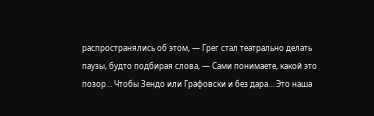распространялись об этом, — Грег стал театрально делать паузы, будто подбирая слова, — Сами понимаете, какой это позор… Чтобы Зендо или Графовски и без дара… Это наша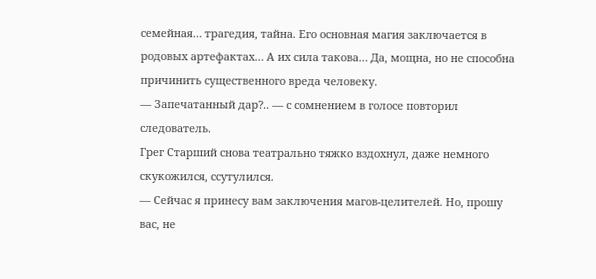семейная… трагедия, тайна. Его основная магия заключается в родовых артефактах… А их сила такова… Да, мощна, но не способна причинить существенного вреда человеку.
— Запечатанный дар?.. — с сомнением в голосе повторил следователь.
Грег Старший снова театрально тяжко вздохнул, даже немного скукожился, ссутулился.
— Сейчас я принесу вам заключения магов-целителей. Но, прошу вас, не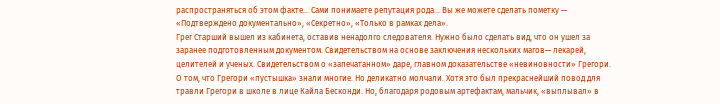распространяться об этом факте… Сами понимаете репутация рода… Вы же можете сделать пометку — «Подтверждено документально», «Секретно», «Только в рамках дела».
Грег Старший вышел из кабинета, оставив ненадолго следователя. Нужно было сделать вид, что он ушел за заранее подготовленным документом. Свидетельством на основе заключения нескольких магов— лекарей, целителей и ученых. Свидетельством о «запечатанном» даре, главном доказательстве «невиновности» Грегори.
О том, что Грегори «пустышка» знали многие. Но деликатно молчали. Хотя это был прекраснейший повод для травли Грегори в школе в лице Кайла Бесконди. Но, благодаря родовым артефактам, мальчик, «выплывал» в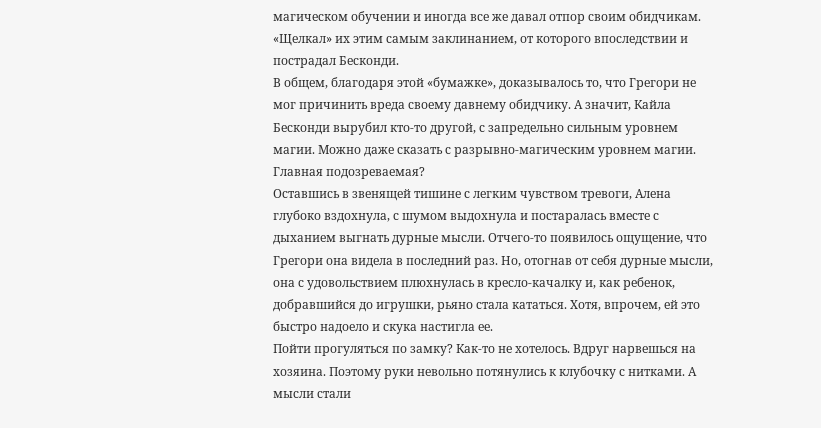магическом обучении и иногда все же давал отпор своим обидчикам. «Щелкал» их этим самым заклинанием, от которого впоследствии и пострадал Бесконди.
В общем, благодаря этой «бумажке», доказывалось то, что Грегори не мог причинить вреда своему давнему обидчику. А значит, Кайла Бесконди вырубил кто-то другой, с запредельно сильным уровнем магии. Можно даже сказать с разрывно-магическим уровнем магии.
Главная подозреваемая?
Оставшись в звенящей тишине с легким чувством тревоги, Алена глубоко вздохнула, с шумом выдохнула и постаралась вместе с дыханием выгнать дурные мысли. Отчего-то появилось ощущение, что Грегори она видела в последний раз. Но, отогнав от себя дурные мысли, она с удовольствием плюхнулась в кресло-качалку и, как ребенок, добравшийся до игрушки, рьяно стала кататься. Хотя, впрочем, ей это быстро надоело и скука настигла ее.
Пойти прогуляться по замку? Как-то не хотелось. Вдруг нарвешься на хозяина. Поэтому руки невольно потянулись к клубочку с нитками. А мысли стали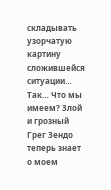складывать узорчатую картину сложившейся ситуации…
Так… Что мы имеем? Злой и грозный Грег Зендо теперь знает о моем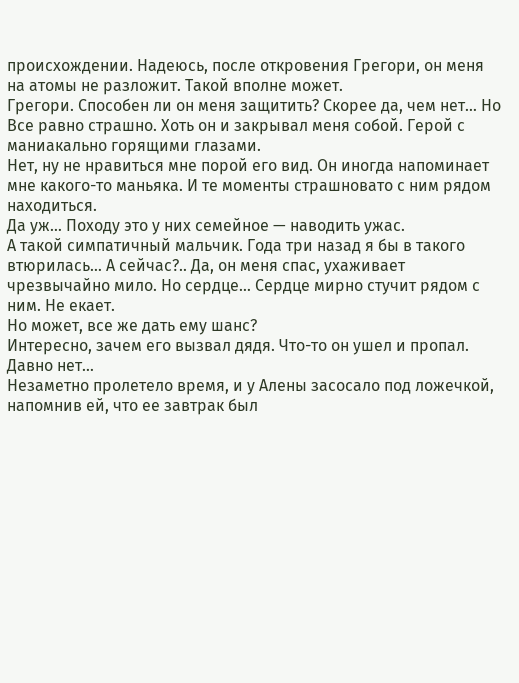происхождении. Надеюсь, после откровения Грегори, он меня на атомы не разложит. Такой вполне может.
Грегори. Способен ли он меня защитить? Скорее да, чем нет… Но Все равно страшно. Хоть он и закрывал меня собой. Герой с маниакально горящими глазами.
Нет, ну не нравиться мне порой его вид. Он иногда напоминает мне какого-то маньяка. И те моменты страшновато с ним рядом находиться.
Да уж… Походу это у них семейное — наводить ужас.
А такой симпатичный мальчик. Года три назад я бы в такого втюрилась… А сейчас?.. Да, он меня спас, ухаживает чрезвычайно мило. Но сердце… Сердце мирно стучит рядом с ним. Не екает.
Но может, все же дать ему шанс?
Интересно, зачем его вызвал дядя. Что-то он ушел и пропал. Давно нет…
Незаметно пролетело время, и у Алены засосало под ложечкой, напомнив ей, что ее завтрак был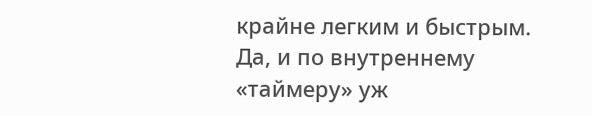крайне легким и быстрым. Да, и по внутреннему «таймеру» уж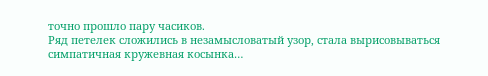точно прошло пару часиков.
Ряд петелек сложились в незамысловатый узор, стала вырисовываться симпатичная кружевная косынка…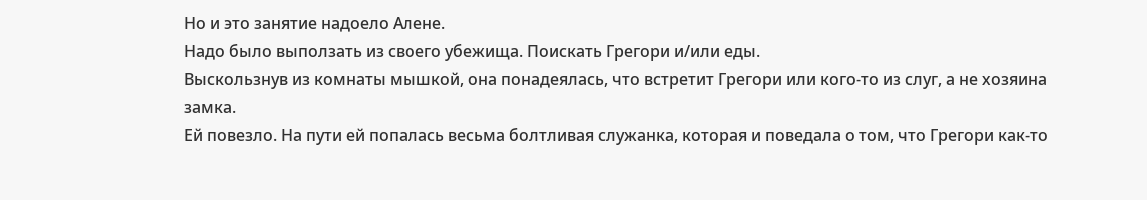Но и это занятие надоело Алене.
Надо было выползать из своего убежища. Поискать Грегори и/или еды.
Выскользнув из комнаты мышкой, она понадеялась, что встретит Грегори или кого-то из слуг, а не хозяина замка.
Ей повезло. На пути ей попалась весьма болтливая служанка, которая и поведала о том, что Грегори как-то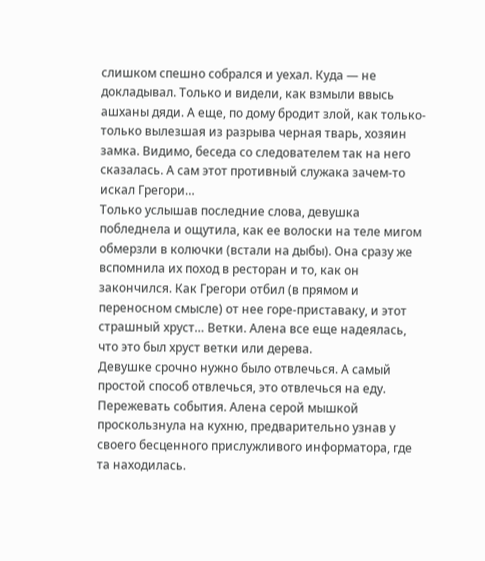слишком спешно собрался и уехал. Куда — не докладывал. Только и видели, как взмыли ввысь ашханы дяди. А еще, по дому бродит злой, как только-только вылезшая из разрыва черная тварь, хозяин замка. Видимо, беседа со следователем так на него сказалась. А сам этот противный служака зачем-то искал Грегори…
Только услышав последние слова, девушка побледнела и ощутила, как ее волоски на теле мигом обмерзли в колючки (встали на дыбы). Она сразу же вспомнила их поход в ресторан и то, как он закончился. Как Грегори отбил (в прямом и переносном смысле) от нее горе-приставаку, и этот страшный хруст… Ветки. Алена все еще надеялась, что это был хруст ветки или дерева.
Девушке срочно нужно было отвлечься. А самый простой способ отвлечься, это отвлечься на еду. Пережевать события. Алена серой мышкой проскользнула на кухню, предварительно узнав у своего бесценного прислужливого информатора, где та находилась.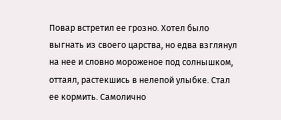Повар встретил ее грозно. Хотел было выгнать из своего царства, но едва взглянул на нее и словно мороженое под солнышком, оттаял, растекшись в нелепой улыбке. Стал ее кормить. Самолично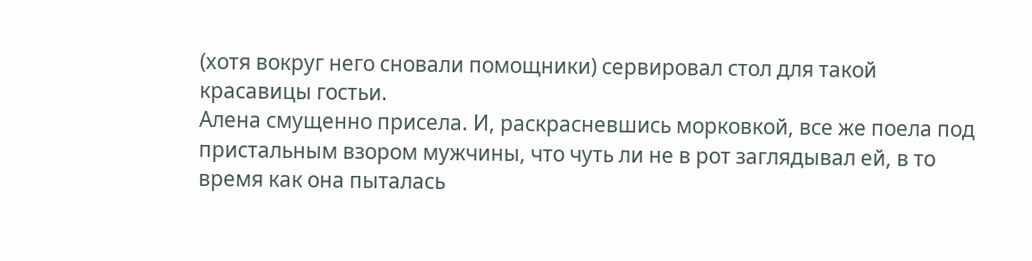(хотя вокруг него сновали помощники) сервировал стол для такой красавицы гостьи.
Алена смущенно присела. И, раскрасневшись морковкой, все же поела под пристальным взором мужчины, что чуть ли не в рот заглядывал ей, в то время как она пыталась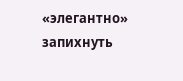«элегантно» запихнуть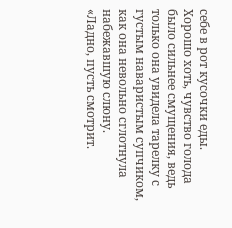себе в рот кусочки еды.
Хорошо хоть, чувство голода было сильнее смущения, ведь только она увидела тарелку с густым наваристым супчиком, как она невольно сглотнула набежавшую слюну.
«Ладно, пусть смотрит.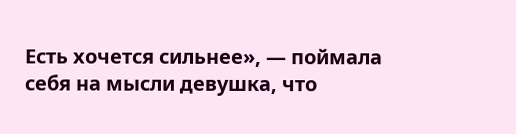Есть хочется сильнее», — поймала себя на мысли девушка, что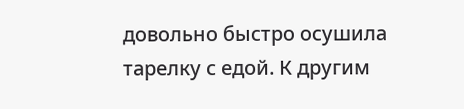довольно быстро осушила тарелку с едой. К другим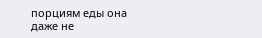порциям еды она даже не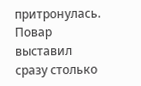притронулась. Повар выставил сразу столько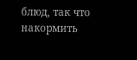блюд, так что накормить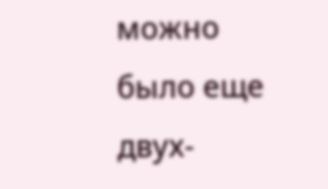можно было еще двух-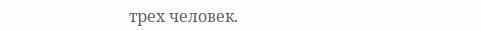трех человек.